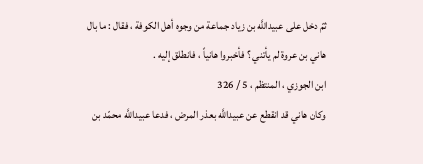ثمّ دخل على عبيداللَّه بن زياد جماعة من وجوه أهل الكوفة ، فقال : ما بال هاني بن عروة لم يأتني ؟ فأخبروا هانياً ، فانطلق إليه .
ابن الجوزي ، المنتظم ، 5 / 326
وكان هاني قد انقطع عن عبيداللَّه بعذر المرض ، فدعا عبيداللَّه محمّد بن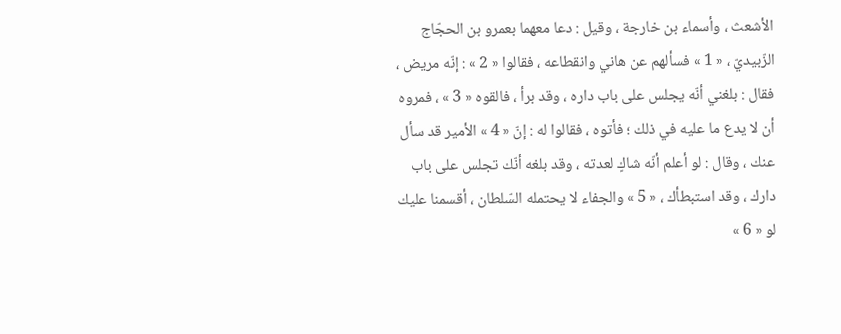الأشعث ، وأسماء بن خارجة ، وقيل : دعا معهما بعمرو بن الحجّاج الزّبيديّ ، « 1 » فسألهم عن هاني وانقطاعه ، فقالوا « 2 » : إنّه مريض ، فقال : بلغني أنّه يجلس على باب داره ، وقد برأ ، فالقوه « 3 » ، فمروه أن لا يدع ما عليه في ذلك ؛ فأتوه ، فقالوا له : إنّ « 4 » الأمير قد سأل عنك ، وقال : لو أعلم أنّه شاكٍ لعدته ، وقد بلغه أنّك تجلس على باب دارك ، وقد استبطأك ، « 5 » والجفاء لا يحتمله السّلطان ، أقسمنا عليك لو « 6 »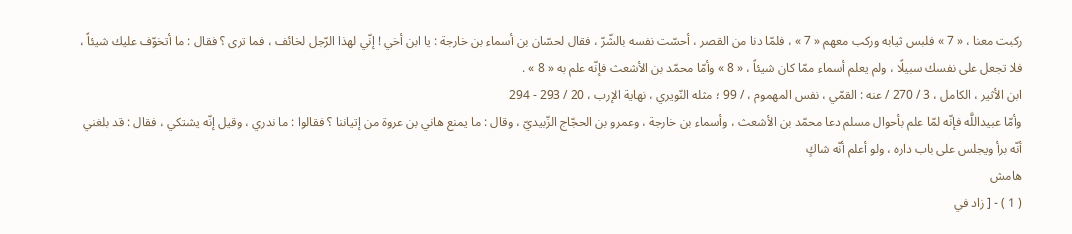ركبت معنا ، « 7 » فلبس ثيابه وركب معهم « 7 » ، فلمّا دنا من القصر ، أحسّت نفسه بالشّرّ ، فقال لحسّان بن أسماء بن خارجة : يا ابن أخي ! إنّي لهذا الرّجل لخائف ، فما ترى ؟ فقال : ما أتخوّف عليك شيئاً ، فلا تجعل على نفسك سبيلًا ، ولم يعلم أسماء ممّا كان شيئاً ، « 8 » وأمّا محمّد بن الأشعث فإنّه علم به « 8 » .
ابن الأثير ، الكامل ، 3 / 270 / عنه : القمّي ، نفس المهموم ، / 99 ؛ مثله النّويري ، نهاية الإرب ، 20 / 293 - 294
وأمّا عبيداللَّه فإنّه لمّا علم بأحوال مسلم دعا محمّد بن الأشعث ، وأسماء بن خارجة ، وعمرو بن الحجّاج الزّبيديّ ، وقال : ما يمنع هاني بن عروة من إتياننا ؟ فقالوا : ما ندري ، وقيل إنّه يشتكي ، فقال : قد بلغني أنّه برأ ويجلس على باب داره ، ولو أعلم أنّه شاكٍ
هامش
( 1 ) - [ زاد في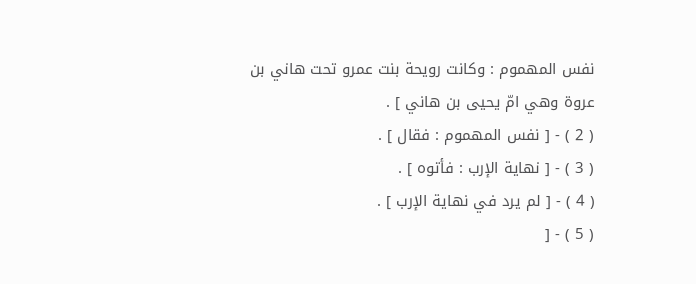نفس المهموم : وكانت رويحة بنت عمرو تحت هاني بن عروة وهي امّ يحيى بن هاني ] .
( 2 ) - [ نفس المهموم : فقال ] .
( 3 ) - [ نهاية الإرب : فأتوه ] .
( 4 ) - [ لم يرد في نهاية الإرب ] .
( 5 ) - [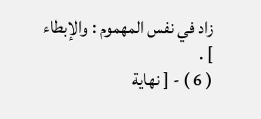زاد في نفس المهموم : والإبطاء ] .
( 6 ) - [ نهاية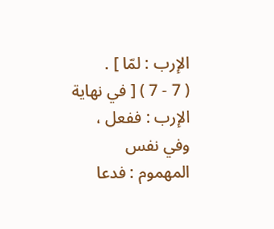الإرب : لمّا ] .
( 7 - 7 ) [ في نهاية الإرب : ففعل ، وفي نفس المهموم : فدعا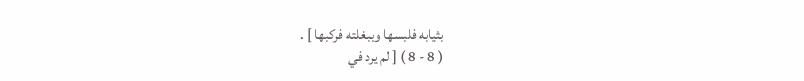بثيابه فلبسها وببغلته فركبها ] .
( 8 - 8 ) [ لم يرد في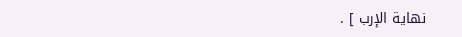نهاية الإرب ] .